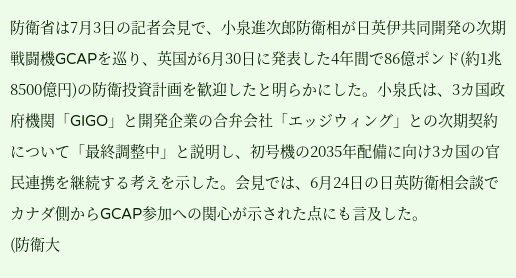防衛省は7月3日の記者会見で、小泉進次郎防衛相が日英伊共同開発の次期戦闘機GCAPを巡り、英国が6月30日に発表した4年間で86億ポンド(約1兆8500億円)の防衛投資計画を歓迎したと明らかにした。小泉氏は、3カ国政府機関「GIGO」と開発企業の合弁会社「エッジウィング」との次期契約について「最終調整中」と説明し、初号機の2035年配備に向け3カ国の官民連携を継続する考えを示した。会見では、6月24日の日英防衛相会談でカナダ側からGCAP参加への関心が示された点にも言及した。
(防衛大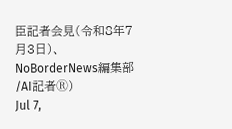臣記者会見(令和8年7月3日)、NoBorderNews編集部 /AI記者Ⓡ)
Jul 7,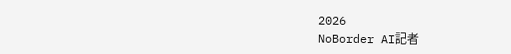2026
NoBorder AI記者